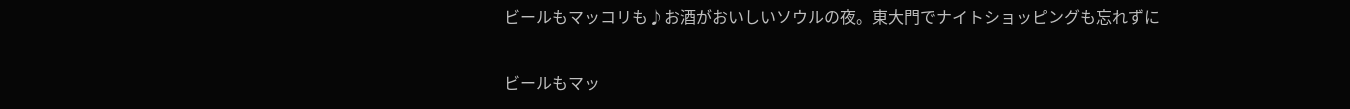ビールもマッコリも♪お酒がおいしいソウルの夜。東大門でナイトショッピングも忘れずに

ビールもマッ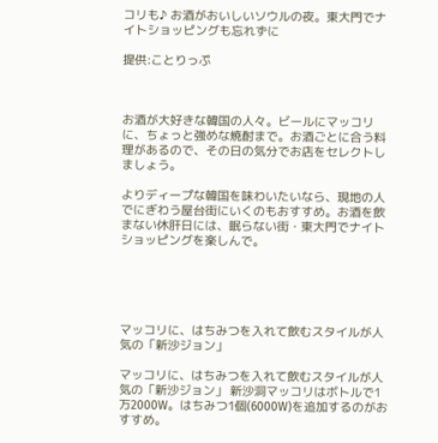コリも♪ お酒がおいしいソウルの夜。東大門でナイトショッピングも忘れずに

提供:ことりっぷ



お酒が大好きな韓国の人々。ビールにマッコリに、ちょっと強めな焼酎まで。お酒ごとに合う料理があるので、その日の気分でお店をセレクトしましょう。

よりディープな韓国を味わいたいなら、現地の人でにぎわう屋台街にいくのもおすすめ。お酒を飲まない休肝日には、眠らない街・東大門でナイトショッピングを楽しんで。





マッコリに、はちみつを入れて飲むスタイルが人気の「新沙ジョン」

マッコリに、はちみつを入れて飲むスタイルが人気の「新沙ジョン」 新沙洞マッコリはボトルで1万2000W。はちみつ1個(6000W)を追加するのがおすすめ。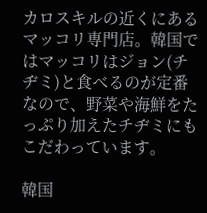カロスキルの近くにあるマッコリ専門店。韓国ではマッコリはジョン(チヂミ)と食べるのが定番なので、野菜や海鮮をたっぷり加えたチヂミにもこだわっています。

韓国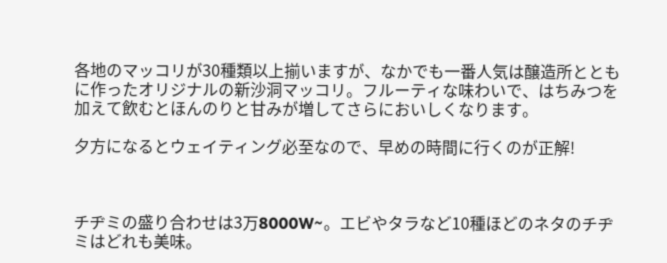各地のマッコリが30種類以上揃いますが、なかでも一番人気は醸造所とともに作ったオリジナルの新沙洞マッコリ。フルーティな味わいで、はちみつを加えて飲むとほんのりと甘みが増してさらにおいしくなります。

夕方になるとウェイティング必至なので、早めの時間に行くのが正解!



チヂミの盛り合わせは3万8000W~。エビやタラなど10種ほどのネタのチヂミはどれも美味。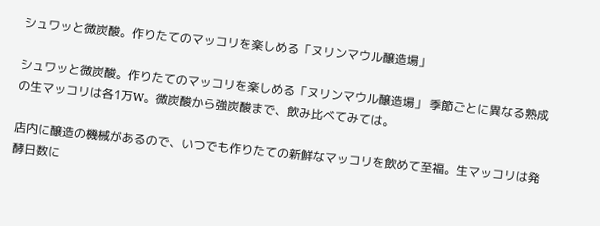シュワッと微炭酸。作りたてのマッコリを楽しめる「ヌリンマウル醸造場」

シュワッと微炭酸。作りたてのマッコリを楽しめる「ヌリンマウル醸造場」 季節ごとに異なる熟成の生マッコリは各1万W。微炭酸から強炭酸まで、飲み比べてみては。

店内に醸造の機械があるので、いつでも作りたての新鮮なマッコリを飲めて至福。生マッコリは発酵日数に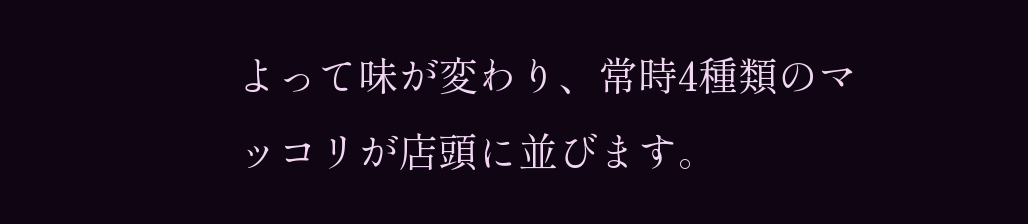よって味が変わり、常時4種類のマッコリが店頭に並びます。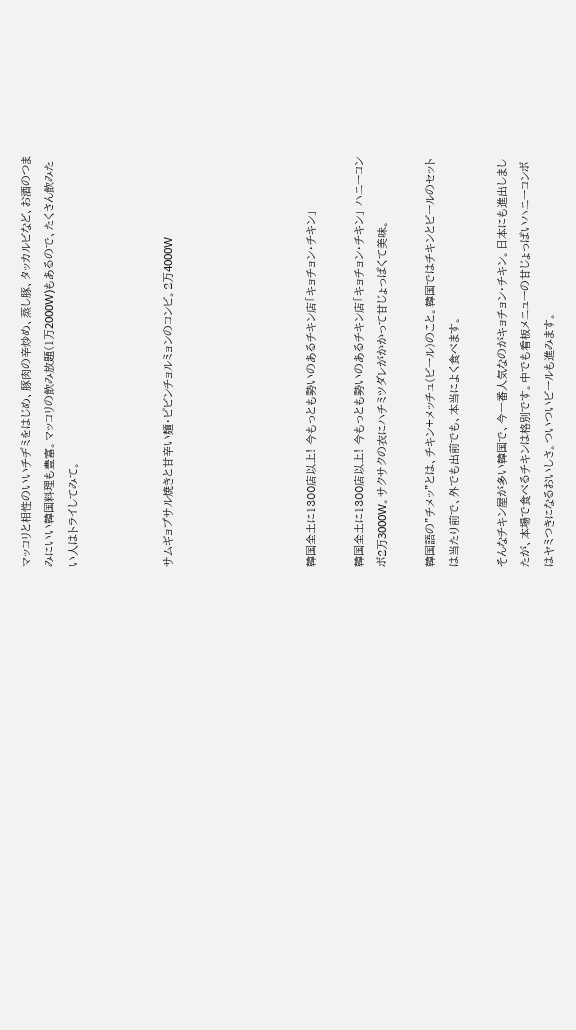マッコリと相性のいいチヂミをはじめ、豚肉の辛炒め、蒸し豚、タッカルビなど、お酒のつまみにいい韓国料理も豊富。マッコリの飲み放題(1万2000W)もあるので、たくさん飲みたい人はトライしてみて。



サムギョプサル焼きと甘辛い麺・ピビンチョルミョンのコンビ。2万4000W





韓国全土に1300店以上! 今もっとも勢いのあるチキン店「キョチョン・チキン」

韓国全土に1300店以上! 今もっとも勢いのあるチキン店「キョチョン・チキン」 ハニーコンボ2万3000W。サクサクの衣にハチミツダレがかかって甘じょっぱくて美味。

韓国語の”チメッ”とは、チキン+メッチュ(ビール)のこと。韓国ではチキンとビールのセットは当たり前で、外でも出前でも、本当によく食べます。

そんなチキン屋が多い韓国で、今一番人気なのがキョチョン・チキン。日本にも進出しましたが、本場で食べるチキンは格別です。中でも看板メニューの甘じょっぱいハニーコンボはヤミつきになるおいしさ。ついついビールも進みます。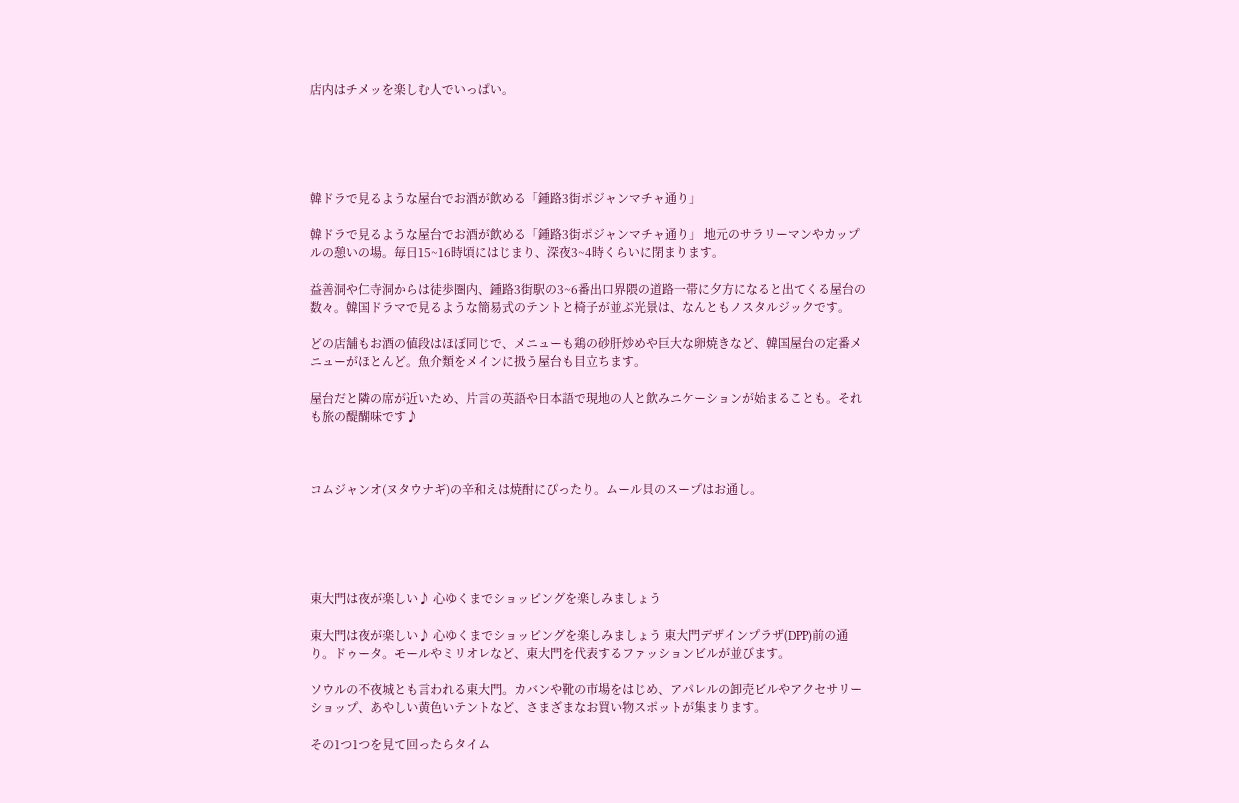店内はチメッを楽しむ人でいっぱい。





韓ドラで見るような屋台でお酒が飲める「鍾路3街ポジャンマチャ通り」

韓ドラで見るような屋台でお酒が飲める「鍾路3街ポジャンマチャ通り」 地元のサラリーマンやカップルの憩いの場。毎日15~16時頃にはじまり、深夜3~4時くらいに閉まります。

益善洞や仁寺洞からは徒歩圏内、鍾路3街駅の3~6番出口界隈の道路一帯に夕方になると出てくる屋台の数々。韓国ドラマで見るような簡易式のテントと椅子が並ぶ光景は、なんともノスタルジックです。

どの店舗もお酒の値段はほぼ同じで、メニューも鶏の砂肝炒めや巨大な卵焼きなど、韓国屋台の定番メニューがほとんど。魚介類をメインに扱う屋台も目立ちます。

屋台だと隣の席が近いため、片言の英語や日本語で現地の人と飲みニケーションが始まることも。それも旅の醍醐味です♪



コムジャンオ(ヌタウナギ)の辛和えは焼酎にぴったり。ムール貝のスープはお通し。





東大門は夜が楽しい♪ 心ゆくまでショッピングを楽しみましょう

東大門は夜が楽しい♪ 心ゆくまでショッピングを楽しみましょう 東大門デザインプラザ(DPP)前の通り。ドゥータ。モールやミリオレなど、東大門を代表するファッションビルが並びます。

ソウルの不夜城とも言われる東大門。カバンや靴の市場をはじめ、アパレルの卸売ビルやアクセサリーショップ、あやしい黄色いテントなど、さまざまなお買い物スポットが集まります。

その1つ1つを見て回ったらタイム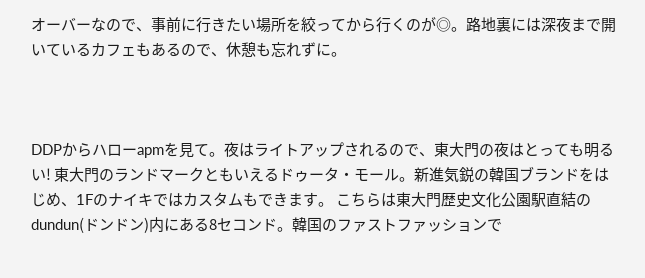オーバーなので、事前に行きたい場所を絞ってから行くのが◎。路地裏には深夜まで開いているカフェもあるので、休憩も忘れずに。



DDPからハローapmを見て。夜はライトアップされるので、東大門の夜はとっても明るい! 東大門のランドマークともいえるドゥータ・モール。新進気鋭の韓国ブランドをはじめ、1Fのナイキではカスタムもできます。 こちらは東大門歴史文化公園駅直結のdundun(ドンドン)内にある8セコンド。韓国のファストファッションで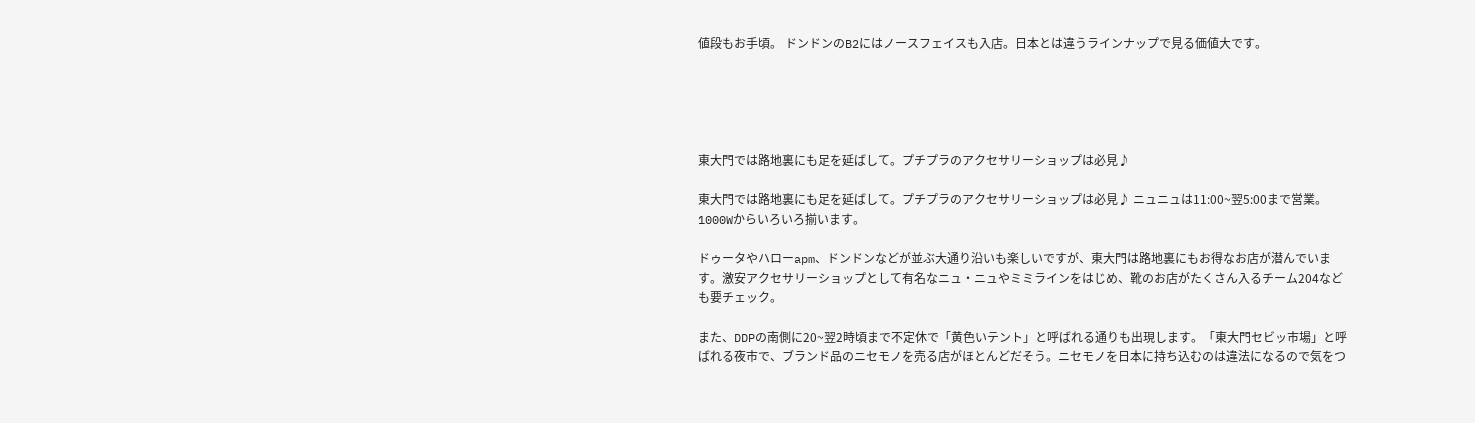値段もお手頃。 ドンドンのB2にはノースフェイスも入店。日本とは違うラインナップで見る価値大です。





東大門では路地裏にも足を延ばして。プチプラのアクセサリーショップは必見♪

東大門では路地裏にも足を延ばして。プチプラのアクセサリーショップは必見♪ ニュニュは11:00~翌5:00まで営業。1000Wからいろいろ揃います。

ドゥータやハローapm、ドンドンなどが並ぶ大通り沿いも楽しいですが、東大門は路地裏にもお得なお店が潜んでいます。激安アクセサリーショップとして有名なニュ・ニュやミミラインをはじめ、靴のお店がたくさん入るチーム204なども要チェック。

また、DDPの南側に20~翌2時頃まで不定休で「黄色いテント」と呼ばれる通りも出現します。「東大門セビッ市場」と呼ばれる夜市で、ブランド品のニセモノを売る店がほとんどだそう。ニセモノを日本に持ち込むのは違法になるので気をつ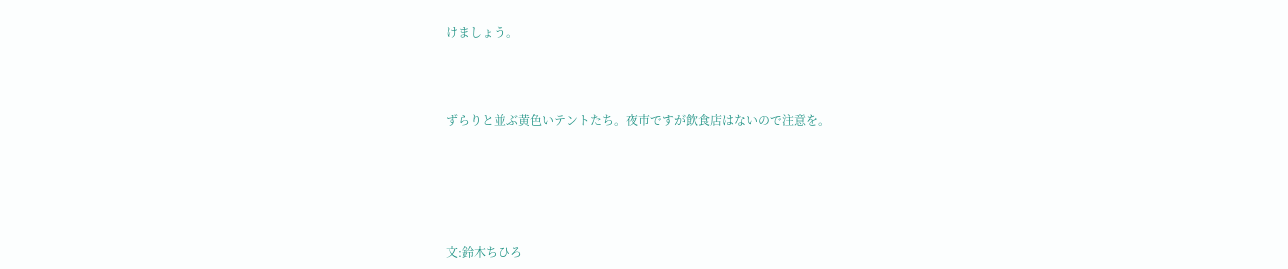けましょう。



ずらりと並ぶ黄色いテントたち。夜市ですが飲食店はないので注意を。





文:鈴木ちひろ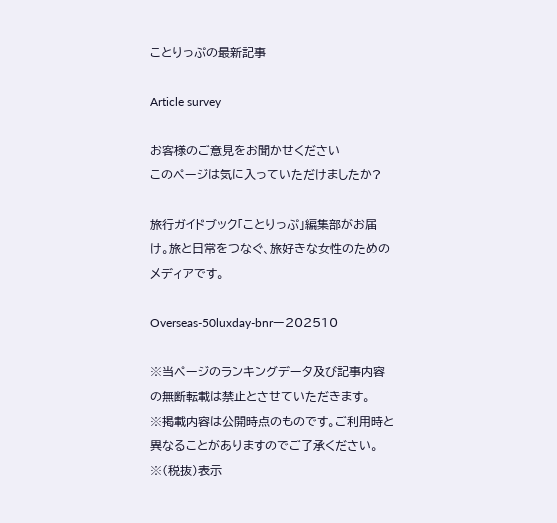ことりっぷの最新記事

Article survey

お客様のご意見をお聞かせください
このページは気に入っていただけましたか?

旅行ガイドブック「ことりっぷ」編集部がお届け。旅と日常をつなぐ、旅好きな女性のためのメディアです。

Overseas-50luxday-bnrー202510

※当ページのランキングデータ及び記事内容の無断転載は禁止とさせていただきます。
※掲載内容は公開時点のものです。ご利用時と異なることがありますのでご了承ください。
※(税抜)表示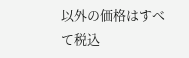以外の価格はすべて税込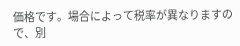価格です。場合によって税率が異なりますので、別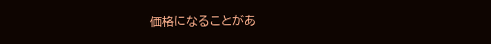価格になることがあ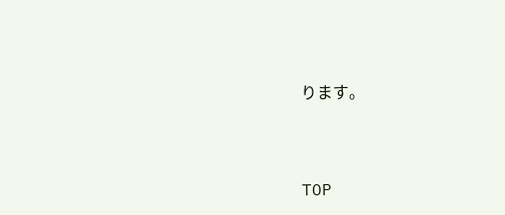ります。




TOP